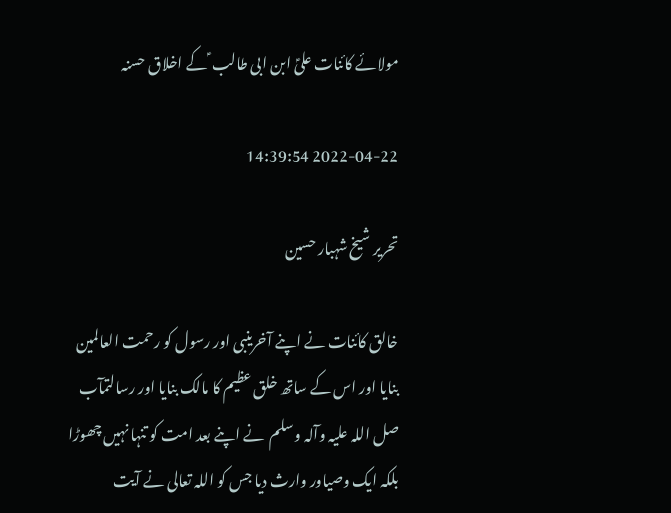مولائے کائنات علیؑ ابن ابی طالب ؑ کے اخلاق حسنہ

2022-04-22 14:39:54

تحریر شیخ شہبار حسین

خالق کائنات نے اپنے آخرینبی اور رسول کو رحمت العالمين بنايا اور اس کے ساتھ خلق عظيم کا مالک بنايا اور رسالتمآب صل اللہ علیہ وآلہ وسلم  نے اپنے بعد امت کو تنہا نہيں چھوڑا بلکہ ايک وصیاور وارث ديا جس کو اللہ تعالی نے آيت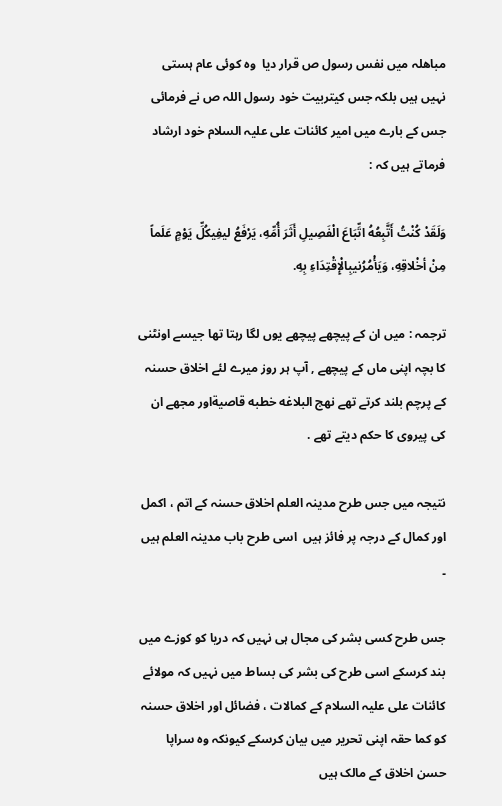مباھلہ ميں نفس رسول ص قرار ديا  وہ کوئی عام ہستی نہيں ہيں بلکہ جس کیتربيت خود رسول اللہ ص نے فرمائی جس کے بارے ميں امير کائنات علی عليہ السلام خود ارشاد فرماتے ہيں کہ :

وَلَقَدْ كُنْتُ أَتَّبِعُهُ اتِّبَاعَ الْفَصِيلِ أَثَرَ أُمِّهِ، يَرْفَعُ لیفِیكُلِّ يَوْمٍ عَلَماً مِنْ أخْلاقِهِ، وَيَأْمُرُنیبِالْإِقْتِدَاءِ بِهِ.

ترجمہ : ميں ان کے پيچھے پيچھے يوں لگا رہتا تھا جيسے اونٹنی کا بچہ اپنی ماں کے پيچھے , آپ ہر روز ميرے لئے اخلاق حسنہ کے پرچم بلند کرتے تھے نهج البلاغه خطبه قاصيةاور مجھے ان کی پيروی کا حکم ديتے تھے .

نتيجہ ميں جس طرح مدينہ العلم اخلاق حسنہ کے اتم ، اکمل اور کمال کے درجہ پر فائز ہيں  اسی طرح باب مدينہ العلم ہيں ۔

جس طرح کسی بشر کی مجال ہی نہيں کہ دريا کو کوزے ميں بند کرسکے اسی طرح کی بشر کی بساط ميں نہيں کہ مولائے کائنات علی عليہ السلام کے کمالات ، فضائل اور اخلاق حسنہ کو کما حقہ اپنی تحرير ميں بيان کرسکے کيونکہ وہ سراپا حسن اخلاق کے مالک ہيں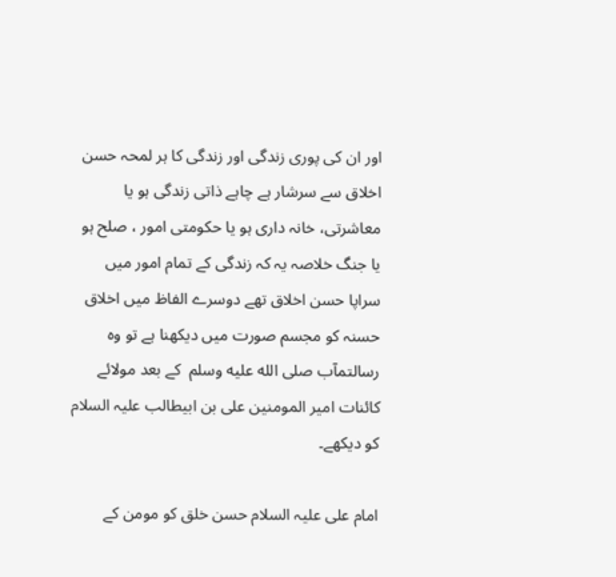اور ان کی پوری زندگی اور زندگی کا ہر لمحہ حسن اخلاق سے سرشار ہے چاہے ذاتی زندگی ہو يا معاشرتی، خانہ داری ہو يا حکومتی امور ، صلح ہو يا جنگ خلاصہ يہ کہ زندگی کے تمام امور ميں سراپا حسن اخلاق تھے دوسرے الفاظ ميں اخلاق حسنہ کو مجسم صورت ميں ديکھنا ہے تو وہ رسالتمآب صلى الله عليه وسلم  کے بعد مولائے کائنات امير المومنين علی بن ابیطالب علیہ السلام کو ديکھے۔

امام علی عليہ السلام حسن خلق کو مومن کے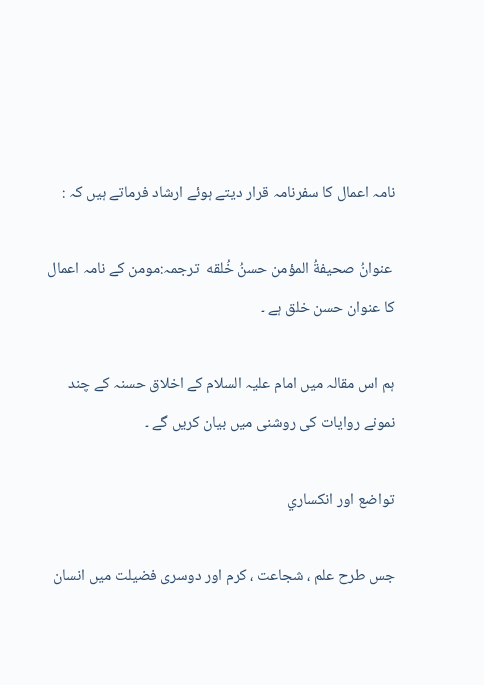نامہ اعمال کا سفرنامہ قرار ديتے ہوئے ارشاد فرماتے ہيں کہ :

 عنوانُ صحيفةُ المؤمن حسنُ خُلقه  ترجمہ:مومن کے نامہ اعمال کا عنوان حسن خلق ہے ۔

ہم اس مقالہ ميں امام عليہ السلام کے اخلاق حسنہ کے چند نمونے روايات کی روشنی میں بيان کريں گے ۔

تواضع اور انکساري

جس طرح علم ، شجاعت ، کرم اور دوسری فضيلت ميں انسان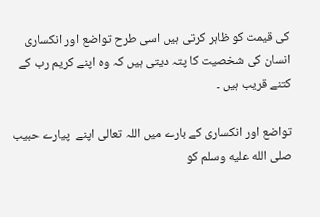کی قيمت کو ظاہر کرتی ہيں اسی طرح تواضع اور انکساری انسان کی شخصيت کا پتہ ديتی ہيں کہ وہ اپنے کريم رب کے کتنے قريب ہيں ۔

تواضع اور انکساری کے بارے ميں اللہ تعالی اپنے  پيارے حبيب صلى الله عليه وسلم کو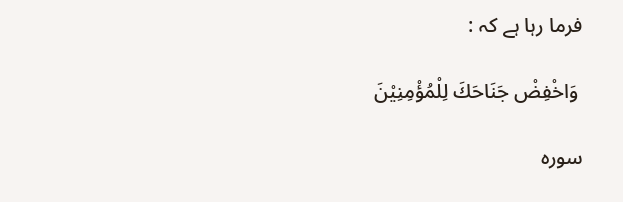فرما رہا ہے کہ :

 وَاخْفِضْ جَنَاحَكَ لِلْمُؤْمِنِيْنَ

سورہ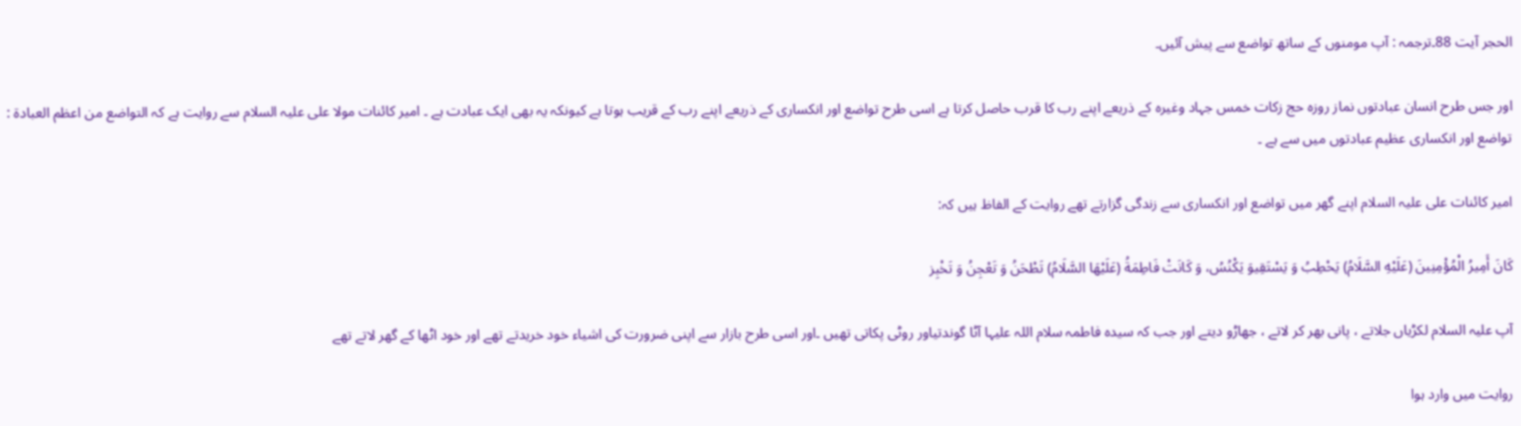الحجر آيت 88۔ترجمہ : آپ مومنوں کے ساتھ تواضع سے پيش آئيں۔

اور جس طرح انسان عبادتوں نماز روزہ حج زکات خمس جہاد وغيرہ کے ذريعے اپنے رب کا قرب حاصل کرتا ہے اسی طرح تواضع اور انکساری کے ذريعے اپنے رب کے قريب ہوتا ہے کيونکہ يہ بھی ايک عبادت ہے ۔ امير کائنات مولا علی عليہ السلام سے روايت ہے کہ التواضع من اعظم العبادة : تواضع اور انکساری عظيم عبادتوں ميں سے ہے ۔

امير کائنات علی عليہ السلام اپنے گھر ميں تواضع اور انکساری سے زندگی گزارتے تھے روايت کے الفاظ ہيں کہ:

كَانَ أَمِيرُ الْمُؤْمِنِينَ (عَلَيْهِ السَّلَامُ) يَحْطِبُ وَ يَسْتَقِیوَ يَكْنُسُ، وَ كَانَتْ فَاطِمَةُ (عَلَيْهَا السَّلَامُ) تَطْحَنُ وَ تَعْجِنُ وَ تَخْبِز

آپ عليہ السلام لکڑياں جلاتے ، پانی بھر کر لاتے ، جھاڑو ديتے اور جب کہ سيدہ فاطمہ سلام اللہ علیہا آٹا گوندتیاور روٹی پکاتی تھيں ۔اور اسی طرح بازار سے اپنی ضرورت کی اشياء خود خريدتے تھے اور خود اٹھا کے گھر لاتے تھے

روايت ميں وارد ہوا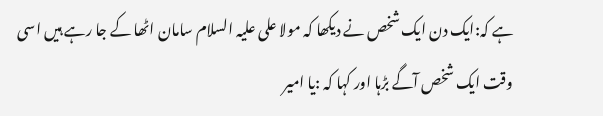ہے کہ:ايک دن ايک شخص نے ديکھا کہ مولا علی عليہ السلام سامان اٹھا کے جا رہے ہيں اسی وقت ايک شخص آگے بڑہا اور کہا کہ :یا امیر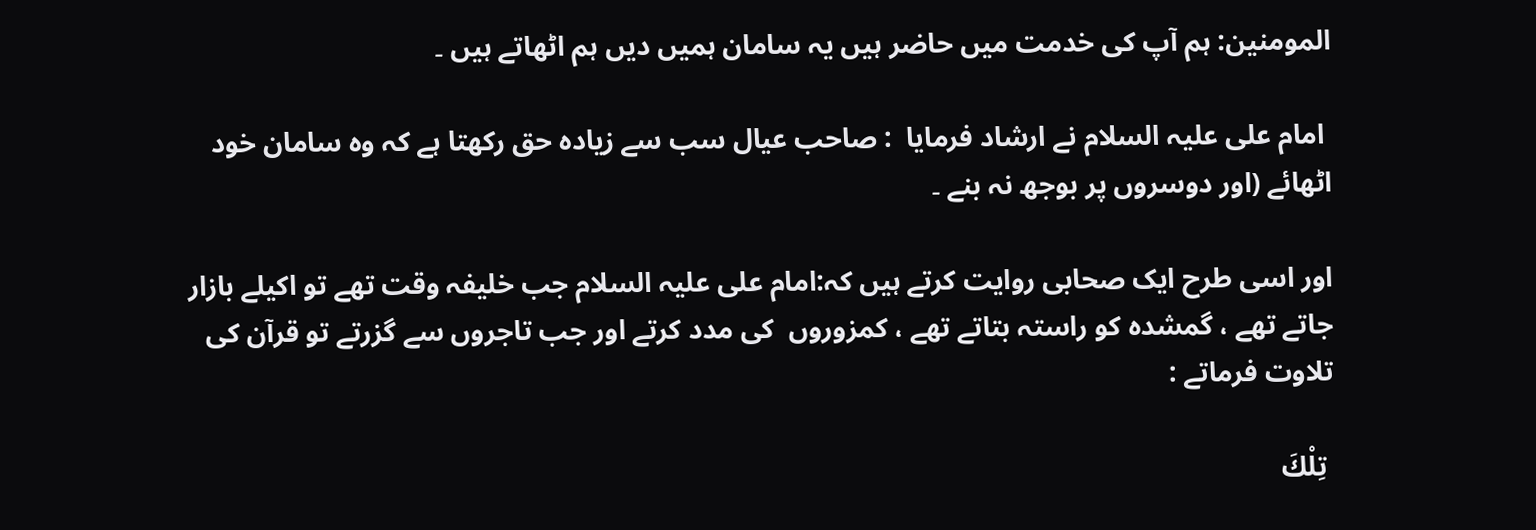المومنین: ہم آپ کی خدمت ميں حاضر ہيں يہ سامان ہميں ديں ہم اٹھاتے ہيں ۔

 امام علی عليہ السلام نے ارشاد فرمايا  : صاحب عيال سب سے زيادہ حق رکھتا ہے کہ وہ سامان خود اٹھائے (اور دوسروں پر بوجھ نہ بنے ۔

اور اسی طرح ايک صحابی روايت کرتے ہيں کہ:امام علی عليہ السلام جب خليفہ وقت تھے تو اکيلے بازار جاتے تھے ، گمشدہ کو راستہ بتاتے تھے ، کمزوروں  کی مدد کرتے اور جب تاجروں سے گزرتے تو قرآن کی تلاوت فرماتے :

 تِلْكَ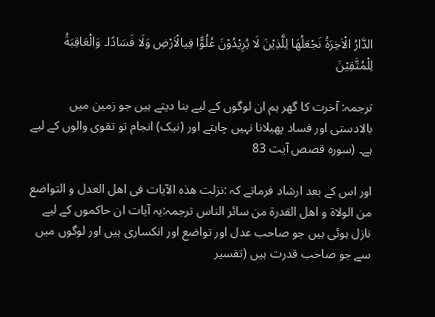الدَّارُ الْاٰخِرَةُ نَجْعَلُهَا لِلَّذِيْنَ لَا يُرِيْدُوْنَ عُلُوًّا فِیالْاَرْضِ وَلَا فَسَادًا۔ وَالْعَاقِبَةُ لِلْمُتَّقِيْنَ

ترجمہ: آخرت کا گھر ہم ان لوگوں کے ليے بنا ديتے ہيں جو زمین ميں بالادستی اور فساد پھيلانا نہيں چاہتے اور (نيک) انجام تو تقوی والوں کے ليے ہے۔ (سورہ قصص آيت 83

اور اس کے بعد ارشاد فرماتے کہ :نزلت ھذہ الآيات فی اھل العدل و التواضع من الولاة و اهل القدرة من سائر الناس ترجمہ:يہ آيات ان حاکموں کے ليے نازل ہوئی ہيں جو صاحب عدل اور تواضع اور انکساری ہيں اور لوگوں ميں سے جو صاحب قدرت ہيں (تفسير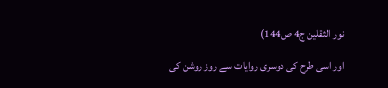نور الثقلين ج4 ص144)

اور اسی طرح کی دوسری روايات سے روز روشن کی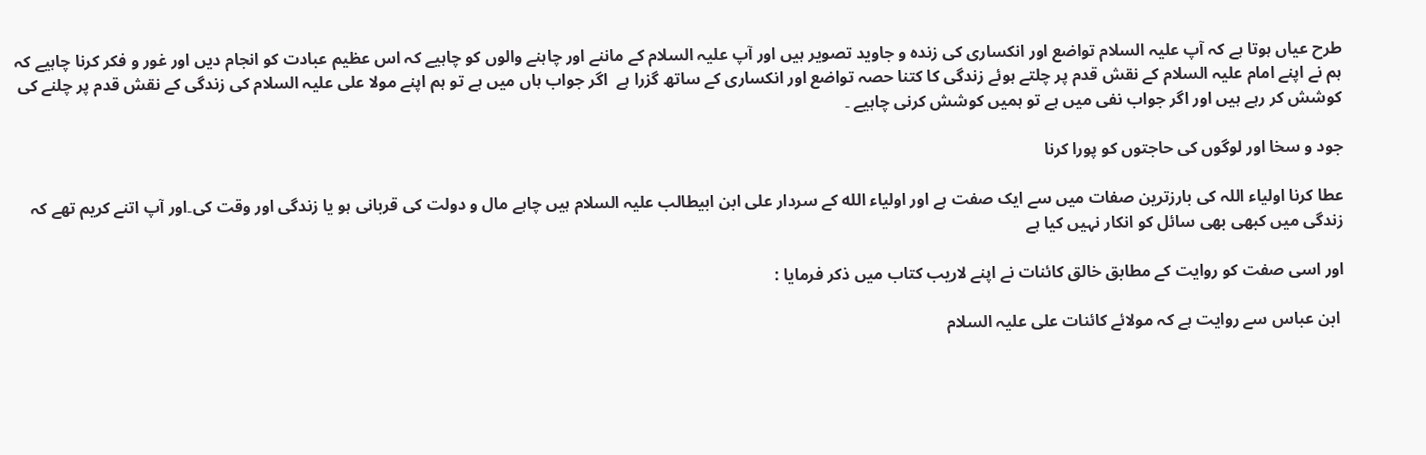طرح عياں ہوتا ہے کہ آپ عليہ السلام تواضع اور انکساری کی زندہ و جاويد تصوير ہيں اور آپ عليہ السلام کے ماننے اور چاہنے والوں کو چاہيے کہ اس عظيم عبادت کو انجام ديں اور غور و فکر کرنا چاہيے کہ ہم نے اپنے امام عليہ السلام کے نقش قدم پر چلتے ہوئے زندگی کا کتنا حصہ تواضع اور انکساری کے ساتھ گزرا ہے  اگر جواب ہاں ميں ہے تو ہم اپنے مولا علی عليہ السلام کی زندگی کے نقش قدم پر چلنے کی کوشش کر رہے ہيں اور اگر جواب نفی ميں ہے تو ہميں کوشش کرنی چاہيے ۔

جود و سخا اور لوگوں کی حاجتوں کو پورا کرنا

عطا کرنا اولياء اللہ کی بارزترين صفات ميں سے ايک صفت ہے اور اولياء الله کے سردار علی ابن ابیطالب عليہ السلام ہيں چاہے مال و دولت کی قربانی ہو يا زندگی اور وقت کی۔اور آپ اتنے کريم تھے کہ زندگی ميں کبھی بھی سائل کو انکار نہيں کیا ہے

اور اسی صفت کو روايت کے مطابق خالق کائنات نے اپنے لاريب کتاب ميں ذکر فرمايا :

 ابن عباس سے روايت ہے کہ مولائے کائنات علی عليہ السلام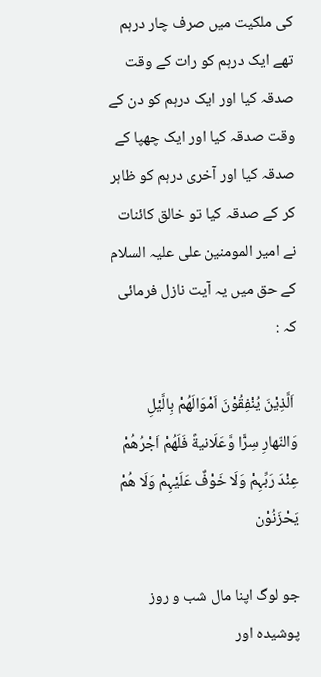کی ملکيت ميں صرف چار درہم تھے ايک درہم کو رات کے وقت صدقہ کيا اور ايک درہم کو دن کے وقت صدقہ کيا اور ايک چھپا کے صدقہ کيا اور آخری درہم کو ظاہر کر کے صدقہ کيا تو خالق کائنات نے امير المومنين علی عليہ السلام کے حق ميں يہ آيت نازل فرمائی کہ :

 اَلَّذِيْنَ يُنْفِقُوْنَ اَمْوَالَهُمْ بِالَّيْلِ وَالنّهارِ سِرًّا وَّعَلَانيةً فَلَهُمْ اَجْرُھُمْ عِنْدَ رَبِّہِمْ وَلَا خَوْفٌ عَلَيْہِمْ وَلَا ھُمْ يَحْزَنُوْن

جو لوگ اپنا مال شب و روز پوشيدہ اور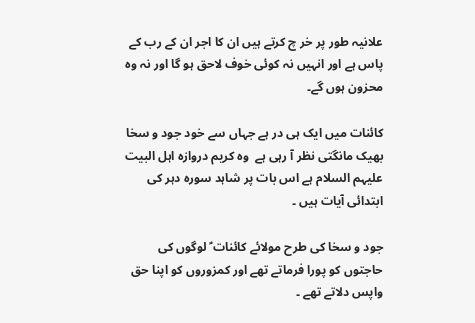علانيہ طور پر خر چ کرتے ہيں ان کا اجر ان کے رب کے پاس ہے اور انہيں نہ کوئی خوف لاحق ہو گا اور نہ وہ محزون ہوں گے۔

کائنات ميں ايک ہی در ہے جہاں سے خود جود و سخا  بھيک مانگتی نظر آ رہی ہے  وہ کريم دروازہ اہل البيت علیہم السلام ہے اس بات پر شاہد سورہ دہر کی ابتدائی آيات ہيں ۔

جود و سخا کی طرح مولائے کائنات ؑ لوگوں کی حاجتوں کو پورا فرماتے تھے اور کمزوروں کو اپنا حق واپس دلاتے تھے ۔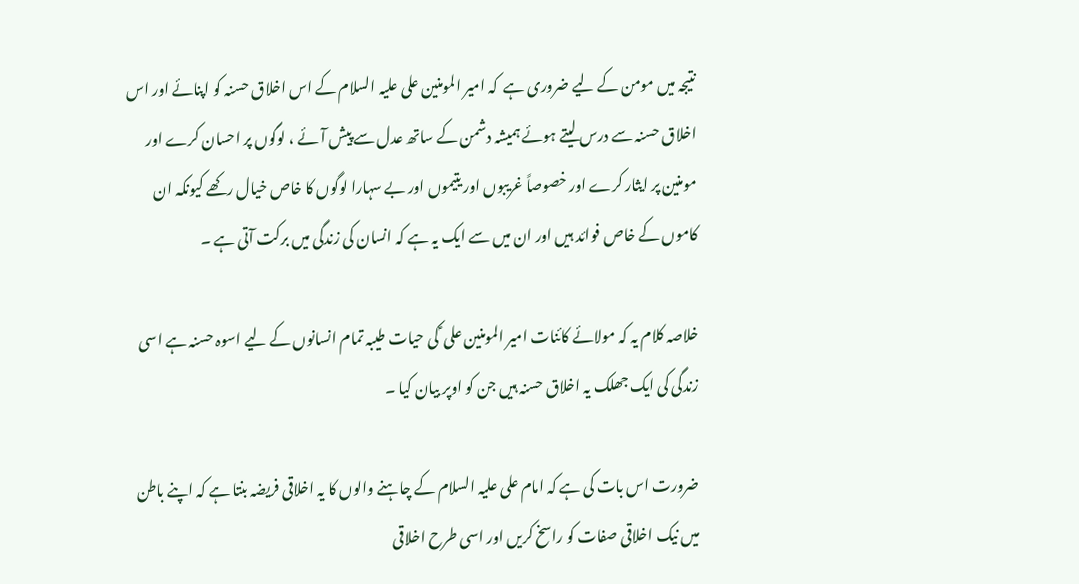نتيجہ ميں مومن کے ليے ضروری ہے  کہ امير المومنین علی عليہ السلام کے اس اخلاق حسنہ کو اپنائے اور اس اخلاق حسنہ سے درس ليتے ہوئے ہميشہ دشمن کے ساتھ عدل سے پيش آئے ، لوگوں پر احسان کرے اور مومنین پر ايثار کرے اور خصوصاً غريبوں اور يتيموں اور بے سہارا لوگوں کا خاص خيال رکھے کيونکہ ان کاموں کے خاص فوائد ہيں اور ان ميں سے ايک يہ ہے کہ انسان کی زندگی ميں برکت آتی ہے ۔

خلاصہ کلام يہ کہ مولائے کائنات امير المومنين علی ؑ کی حيات طيبہ تمام انسانوں کے ليے اسوہ حسنہ ہے اسی زندگی کی ايک جھلک يہ اخلاق حسنہ ہيں جن کو اوپر بيان کيا ۔

ضرورت اس بات کی ہے کہ امام علی عليہ السلام کے چاہنے والوں کا يہ اخلاقی فريضہ بنتا ہے کہ اپنے باطن ميں نيک اخلاقی صفات کو راسخ کريں اور اسی طرح اخلاقی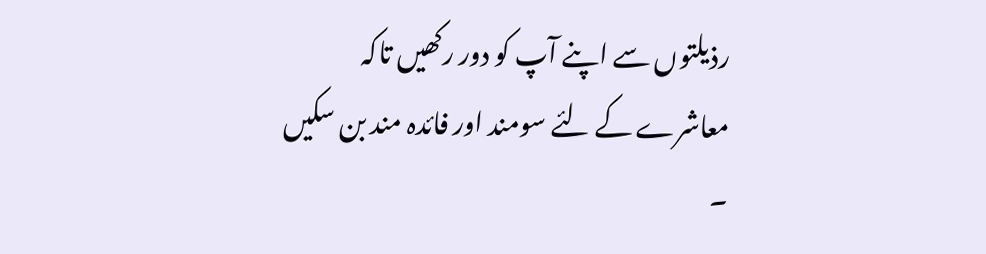رذيلتوں سے اپنے آپ کو دور رکھيں تاکہ معاشرے کے لئے سومند اور فائدہ مند بن سکيں ۔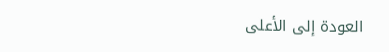العودة إلى الأعلى